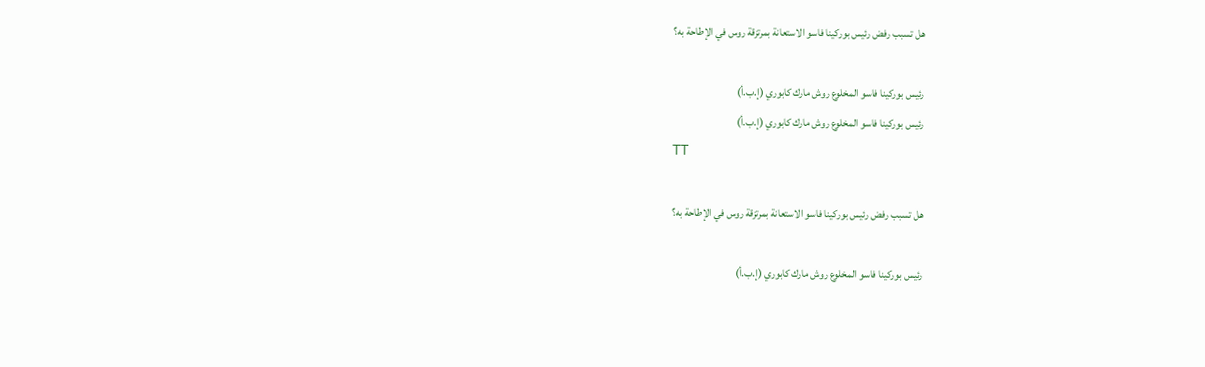هل تسبب رفض رئيس بوركينا فاسو الاستعانة بمرتزقة روس في الإطاحة به؟

رئيس بوركينا فاسو المخلوع روش مارك كابوري (إ.ب.أ)
رئيس بوركينا فاسو المخلوع روش مارك كابوري (إ.ب.أ)
TT

هل تسبب رفض رئيس بوركينا فاسو الاستعانة بمرتزقة روس في الإطاحة به؟

رئيس بوركينا فاسو المخلوع روش مارك كابوري (إ.ب.أ)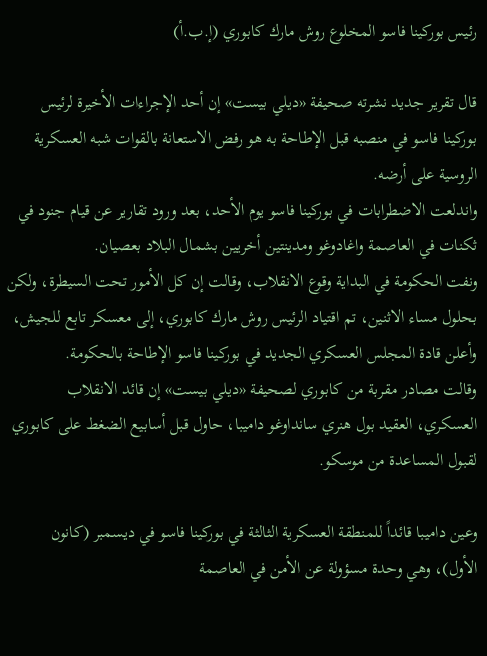رئيس بوركينا فاسو المخلوع روش مارك كابوري (إ.ب.أ)

قال تقرير جديد نشرته صحيفة «ديلي بيست» إن أحد الإجراءات الأخيرة لرئيس بوركينا فاسو في منصبه قبل الإطاحة به هو رفض الاستعانة بالقوات شبه العسكرية الروسية على أرضه.
واندلعت الاضطرابات في بوركينا فاسو يوم الأحد، بعد ورود تقارير عن قيام جنود في ثكنات في العاصمة واغادوغو ومدينتين أخريين بشمال البلاد بعصيان.
ونفت الحكومة في البداية وقوع الانقلاب، وقالت إن كل الأمور تحت السيطرة، ولكن بحلول مساء الاثنين، تم اقتياد الرئيس روش مارك كابوري، إلى معسكر تابع للجيش، وأعلن قادة المجلس العسكري الجديد في بوركينا فاسو الإطاحة بالحكومة.
وقالت مصادر مقربة من كابوري لصحيفة «ديلي بيست» إن قائد الانقلاب العسكري، العقيد بول هنري سانداوغو داميبا، حاول قبل أسابيع الضغط على كابوري لقبول المساعدة من موسكو.

وعين داميبا قائداً للمنطقة العسكرية الثالثة في بوركينا فاسو في ديسمبر (كانون الأول)، وهي وحدة مسؤولة عن الأمن في العاصمة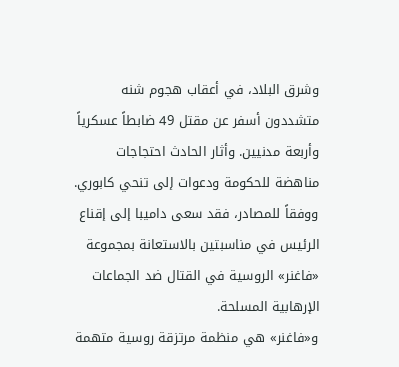وشرق البلاد، في أعقاب هجوم شنه متشددون أسفر عن مقتل 49 ضابطاً عسكرياً وأربعة مدنيين. وأثار الحادث احتجاجات مناهضة للحكومة ودعوات إلى تنحي كابوري.
ووفقاً للمصادر، فقد سعى داميبا إلى إقناع الرئيس في مناسبتين بالاستعانة بمجموعة «فاغنر» الروسية في القتال ضد الجماعات الإرهابية المسلحة.
و«فاغنر» هي منظمة مرتزقة روسية متهمة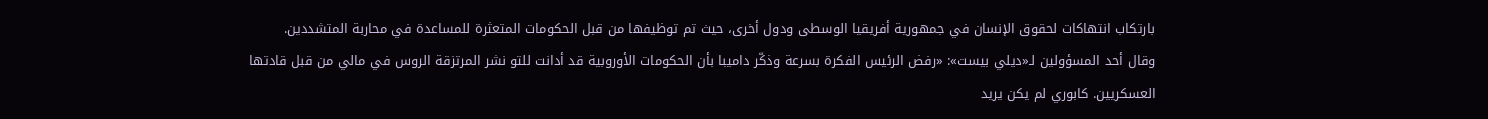بارتكاب انتهاكات لحقوق الإنسان في جمهورية أفريقيا الوسطى ودول أخرى، حيث تم توظيفها من قبل الحكومات المتعثرة للمساعدة في محاربة المتشددين.
وقال أحد المسؤولين لـ«ديلي بيست»: «رفض الرئيس الفكرة بسرعة وذكّر داميبا بأن الحكومات الأوروبية قد أدانت للتو نشر المرتزقة الروس في مالي من قبل قادتها العسكريين. كابوري لم يكن يريد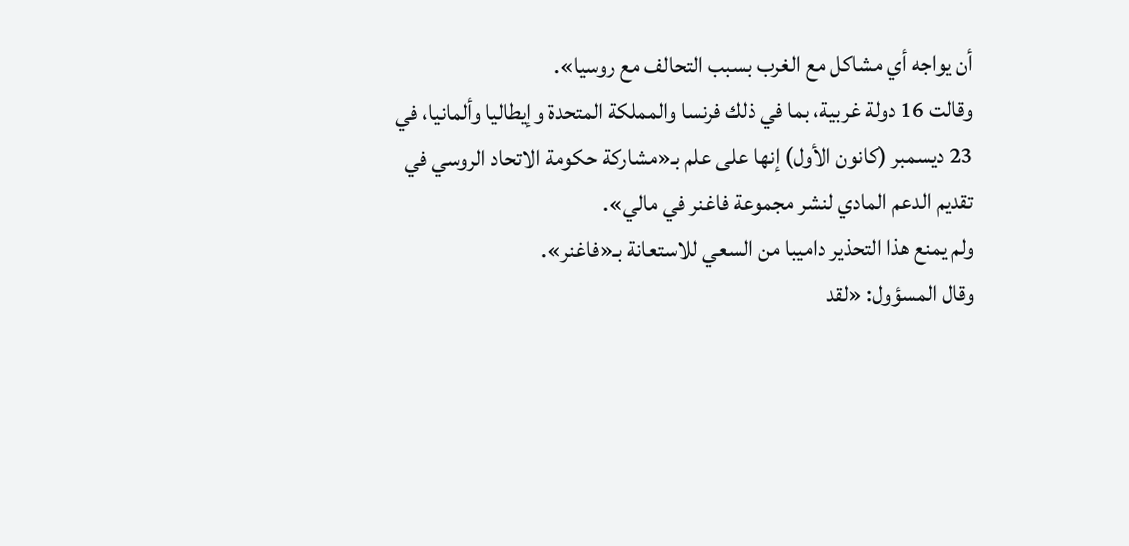أن يواجه أي مشاكل مع الغرب بسبب التحالف مع روسيا».
وقالت 16 دولة غربية، بما في ذلك فرنسا والمملكة المتحدة وإيطاليا وألمانيا، في 23 ديسمبر (كانون الأول) إنها على علم بـ«مشاركة حكومة الاتحاد الروسي في تقديم الدعم المادي لنشر مجموعة فاغنر في مالي».
ولم يمنع هذا التحذير داميبا من السعي للاستعانة بـ«فاغنر».
وقال المسؤول: «لقد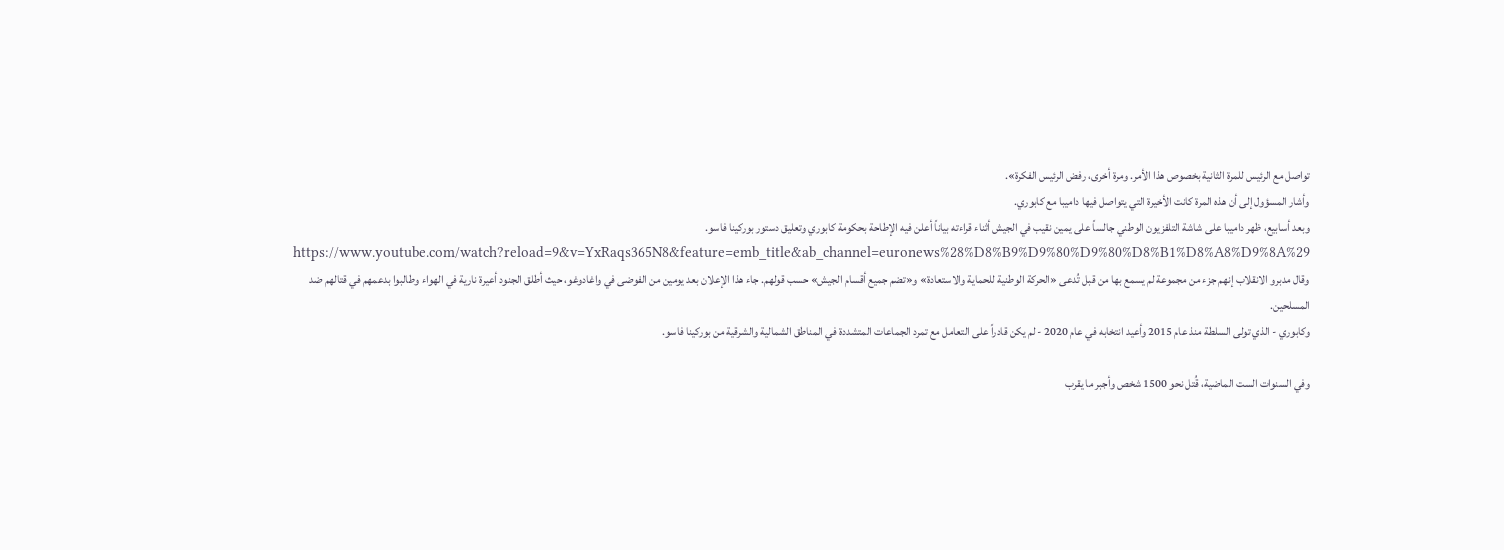تواصل مع الرئيس للمرة الثانية بخصوص هذا الأمر. ومرة أخرى، رفض الرئيس الفكرة».
وأشار المسؤول إلى أن هذه المرة كانت الأخيرة التي يتواصل فيها داميبا مع كابوري.
وبعد أسابيع، ظهر داميبا على شاشة التلفزيون الوطني جالساً على يمين نقيب في الجيش أثناء قراءته بياناً أعلن فيه الإطاحة بحكومة كابوري وتعليق دستور بوركينا فاسو.
https://www.youtube.com/watch?reload=9&v=YxRaqs365N8&feature=emb_title&ab_channel=euronews%28%D8%B9%D9%80%D9%80%D8%B1%D8%A8%D9%8A%29
وقال مدبرو الانقلاب إنهم جزء من مجموعة لم يسمع بها من قبل تُدعى «الحركة الوطنية للحماية والاستعادة» و«تضم جميع أقسام الجيش» حسب قولهم. جاء هذا الإعلان بعد يومين من الفوضى في واغادوغو، حيث أطلق الجنود أعيرة نارية في الهواء وطالبوا بدعمهم في قتالهم ضد المسلحين.
وكابوري - الذي تولى السلطة منذ عام 2015 وأعيد انتخابه في عام 2020 - لم يكن قادراً على التعامل مع تمرد الجماعات المتشددة في المناطق الشمالية والشرقية من بوركينا فاسو.

وفي السنوات الست الماضية، قُتل نحو 1500 شخص وأجبر ما يقرب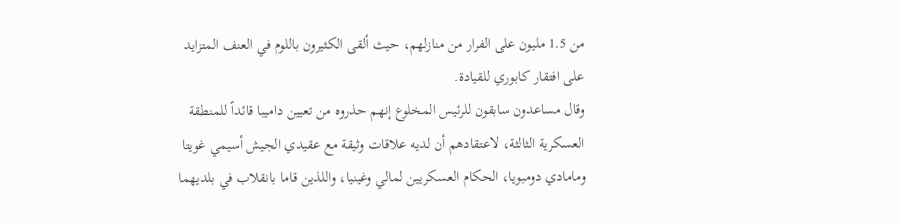من 1.5 مليون على الفرار من منازلهم، حيث ألقى الكثيرون باللوم في العنف المتزايد على افتقار كابوري للقيادة.
وقال مساعدون سابقون للرئيس المخلوع إنهم حذروه من تعيين داميبا قائداً للمنطقة العسكرية الثالثة، لاعتقادهم أن لديه علاقات وثيقة مع عقيدي الجيش أسيمي غويتا ومامادي دومبويا، الحكام العسكريين لمالي وغينيا، واللذين قاما بانقلاب في بلديهما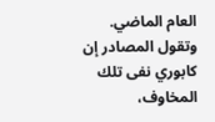العام الماضي.
وتقول المصادر إن كابوري نفى تلك المخاوف،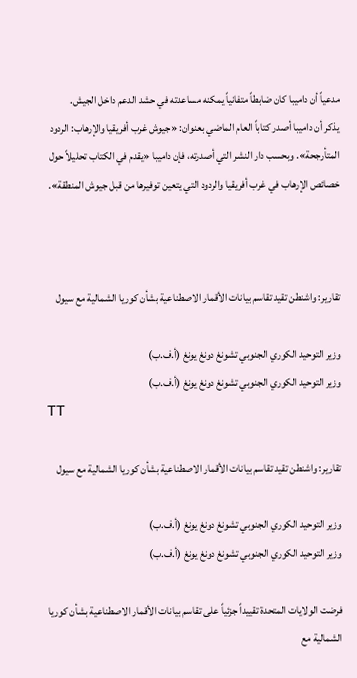مدعياً أن داميبا كان ضابطاً متفانياً يمكنه مساعدته في حشد الدعم داخل الجيش.
يذكر أن داميبا أصدر كتاباً العام الماضي بعنوان: «جيوش غرب أفريقيا والإرهاب: الردود المتأرجحة». وبحسب دار النشر التي أصدرته، فإن داميبا «يقدم في الكتاب تحليلاً حول خصائص الإرهاب في غرب أفريقيا والردود التي يتعين توفيرها من قبل جيوش المنطقة».



تقارير: واشنطن تقيد تقاسم بيانات الأقمار الاصطناعية بشأن كوريا الشمالية مع سيول

وزير التوحيد الكوري الجنوبي تشونغ دونغ يونغ (أ.ف.ب)
وزير التوحيد الكوري الجنوبي تشونغ دونغ يونغ (أ.ف.ب)
TT

تقارير: واشنطن تقيد تقاسم بيانات الأقمار الاصطناعية بشأن كوريا الشمالية مع سيول

وزير التوحيد الكوري الجنوبي تشونغ دونغ يونغ (أ.ف.ب)
وزير التوحيد الكوري الجنوبي تشونغ دونغ يونغ (أ.ف.ب)

فرضت الولايات المتحدة تقييداً جزئياً على تقاسم بيانات الأقمار الاصطناعية بشأن كوريا الشمالية مع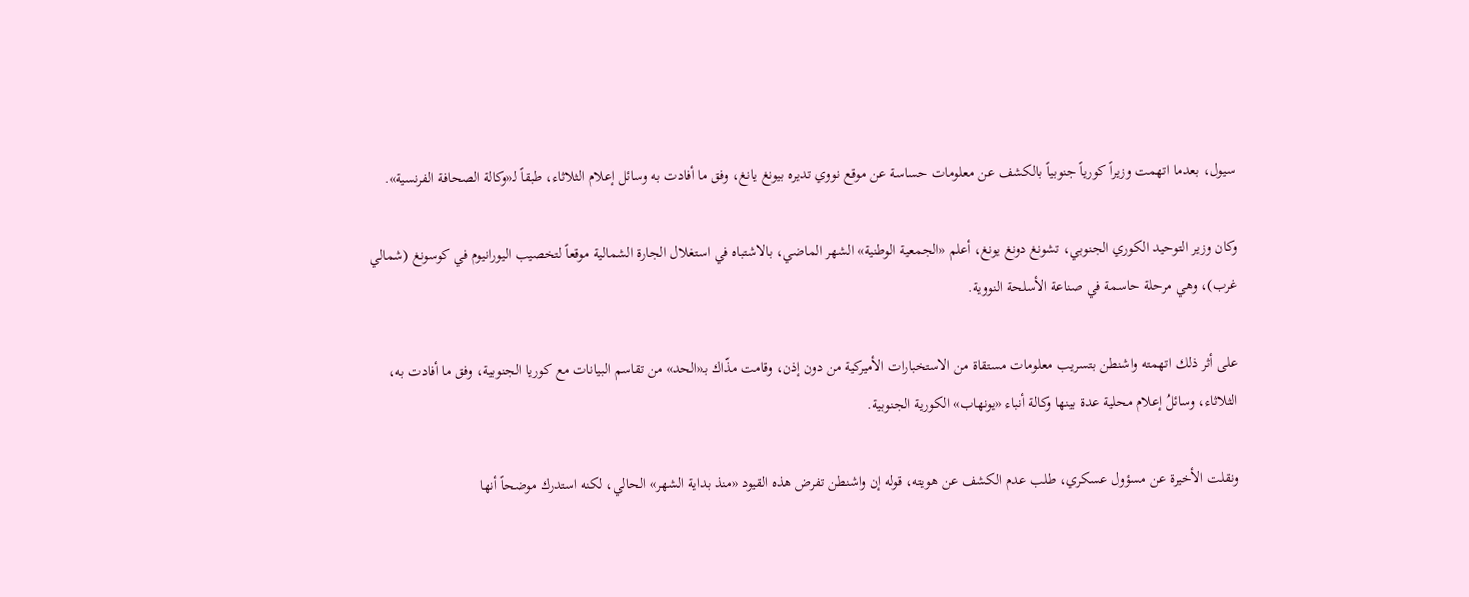سيول، بعدما اتهمت وزيراً كورياً جنوبياً بالكشف عن معلومات حساسة عن موقع نووي تديره بيونغ يانغ، وفق ما أفادت به وسائل إعلام الثلاثاء، طبقاً لـ«وكالة الصحافة الفرنسية».

وكان وزير التوحيد الكوري الجنوبي، تشونغ دونغ يونغ، أعلم «الجمعية الوطنية» الشهر الماضي، بالاشتباه في استغلال الجارة الشمالية موقعاً لتخصيب اليورانيوم في كوسونغ (شمالي غرب)، وهي مرحلة حاسمة في صناعة الأسلحة النووية.

على أثر ذلك اتهمته واشنطن بتسريب معلومات مستقاة من الاستخبارات الأميركية من دون إذن، وقامت مذّاك بـ«الحد» من تقاسم البيانات مع كوريا الجنوبية، وفق ما أفادت به، الثلاثاء، وسائلُ إعلام محلية عدة بينها وكالة أنباء «يونهاب» الكورية الجنوبية.

ونقلت الأخيرة عن مسؤول عسكري، طلب عدم الكشف عن هويته، قوله إن واشنطن تفرض هذه القيود «منذ بداية الشهر» الحالي، لكنه استدرك موضحاً أنها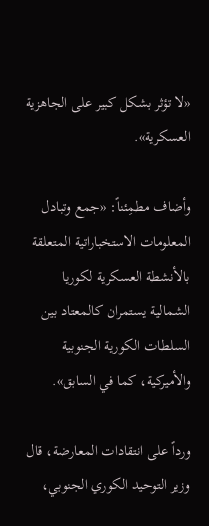«لا تؤثر بشكل كبير على الجاهزية العسكرية».

وأضاف مطمِئناً: «جمع وتبادل المعلومات الاستخباراتية المتعلقة بالأنشطة العسكرية لكوريا الشمالية يستمران كالمعتاد بين السلطات الكورية الجنوبية والأميركية، كما في السابق».

ورداً على انتقادات المعارضة، قال وزير التوحيد الكوري الجنوبي،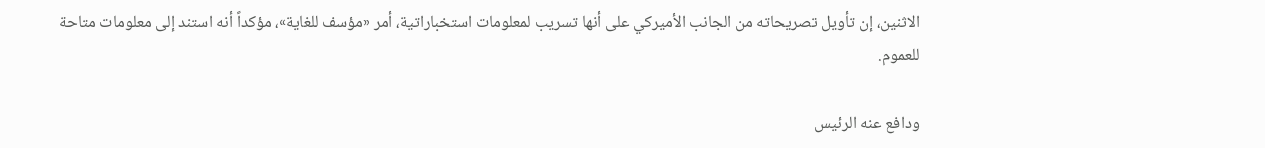الاثنين، إن تأويل تصريحاته من الجانب الأميركي على أنها تسريب لمعلومات استخباراتية، أمر «مؤسف للغاية»، مؤكداً أنه استند إلى معلومات متاحة للعموم.

ودافع عنه الرئيس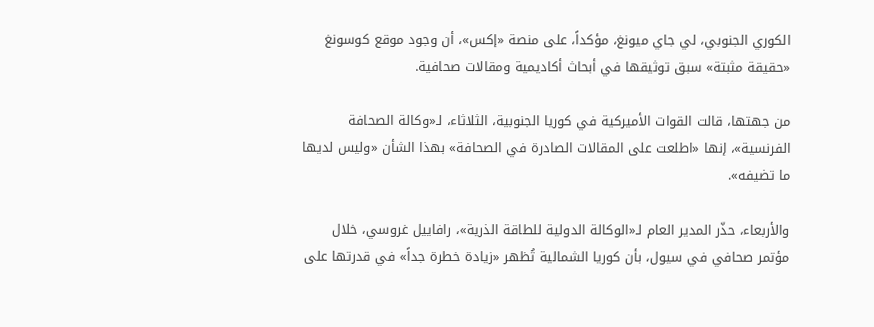الكوري الجنوبي، لي جاي ميونغ، مؤكداً، على منصة «إكس»، أن وجود موقع كوسونغ «حقيقة مثبتة» سبق توثيقها في أبحاث أكاديمية ومقالات صحافية.

من جهتها، قالت القوات الأميركية في كوريا الجنوبية، الثلاثاء، لـ«وكالة الصحافة الفرنسية»، إنها «اطلعت على المقالات الصادرة في الصحافة» بهذا الشأن «وليس لديها ما تضيفه».

والأربعاء، حذّر المدير العام لـ«الوكالة الدولية للطاقة الذرية»، رافاييل غروسي، خلال مؤتمر صحافي في سيول، بأن كوريا الشمالية تُظهر «زيادة خطرة جداً» في قدرتها على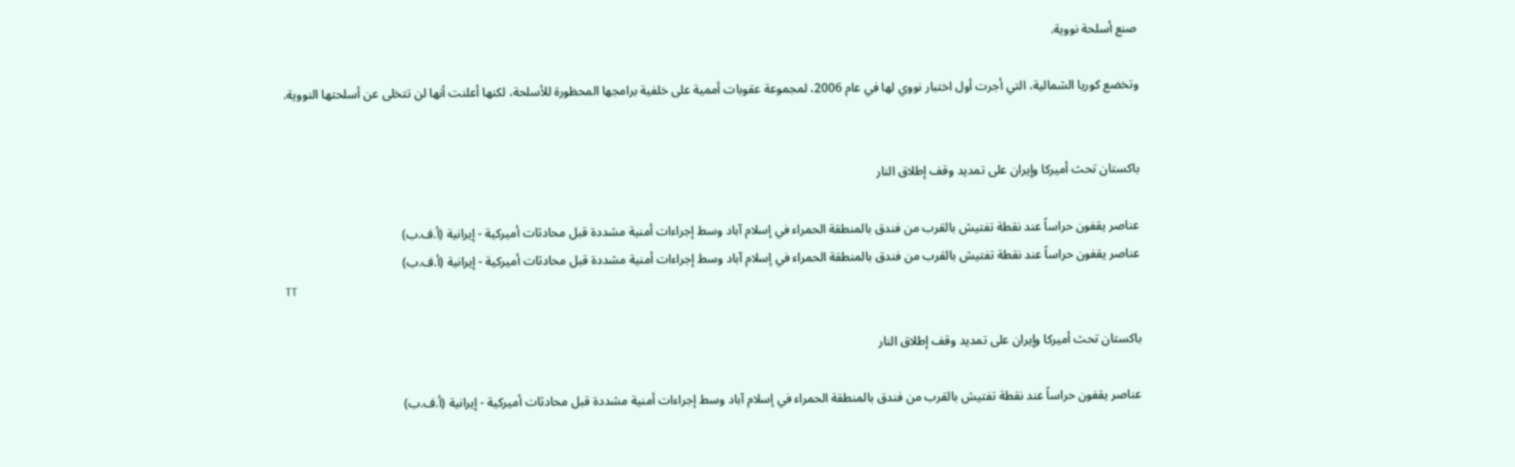صنع أسلحة نووية.

وتخضع كوريا الشمالية، التي أجرت أول اختبار نووي لها في عام 2006، لمجموعة عقوبات أممية على خلفية برامجها المحظورة للأسلحة، لكنها أعلنت أنها لن تتخلى عن أسلحتها النووية.


باكستان تحث أميركا وإيران على تمديد وقف إطلاق النار

عناصر يقفون حراساً عند نقطة تفتيش بالقرب من فندق بالمنطقة الحمراء في إسلام آباد وسط إجراءات أمنية مشددة قبل محادثات أميركية - إيرانية (أ.ف.ب)
عناصر يقفون حراساً عند نقطة تفتيش بالقرب من فندق بالمنطقة الحمراء في إسلام آباد وسط إجراءات أمنية مشددة قبل محادثات أميركية - إيرانية (أ.ف.ب)
TT

باكستان تحث أميركا وإيران على تمديد وقف إطلاق النار

عناصر يقفون حراساً عند نقطة تفتيش بالقرب من فندق بالمنطقة الحمراء في إسلام آباد وسط إجراءات أمنية مشددة قبل محادثات أميركية - إيرانية (أ.ف.ب)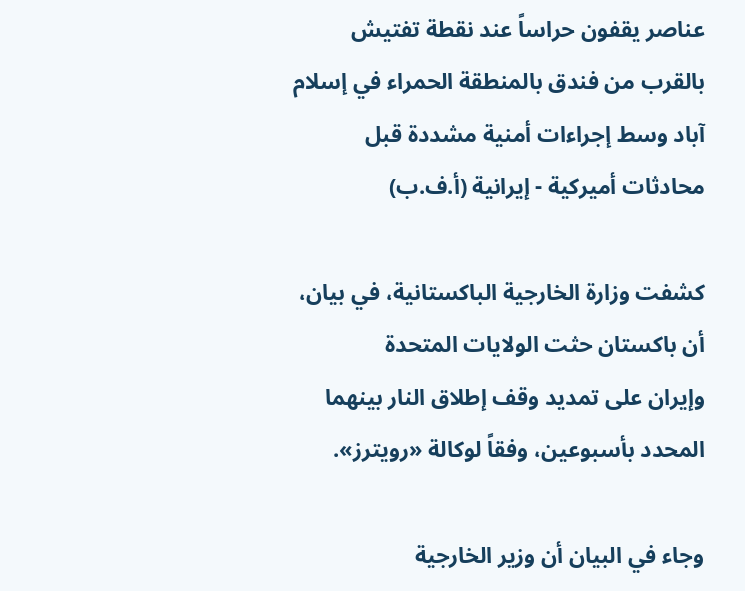عناصر يقفون حراساً عند نقطة تفتيش بالقرب من فندق بالمنطقة الحمراء في إسلام آباد وسط إجراءات أمنية مشددة قبل محادثات أميركية - إيرانية (أ.ف.ب)

كشفت وزارة الخارجية الباكستانية، في بيان، أن باكستان حثت الولايات المتحدة وإيران ‌على تمديد وقف ‌إطلاق النار ‌بينهما المحدد بأسبوعين، وفقاً لوكالة «رويترز».

وجاء في البيان أن وزير الخارجية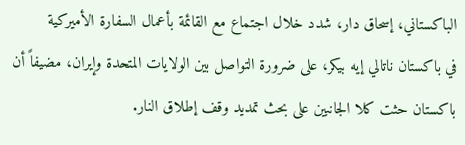الباكستاني، إسحاق دار، شدد خلال اجتماع مع ‌القائمة ‌بأعمال السفارة ‌الأميركية في ‌باكستان ناتالي إيه بيكر، على ضرورة التواصل بين ‌الولايات المتحدة وإيران، مضيفاً أن باكستان حثت كلا الجانبين على بحث تمديد وقف إطلاق النار.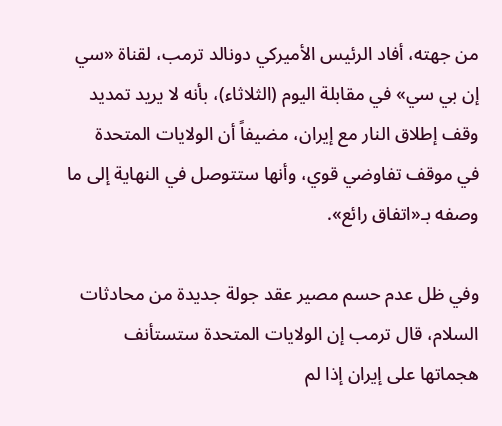من جهته، أفاد الرئيس الأميركي دونالد ترمب، لقناة «سي إن بي سي» في مقابلة اليوم (الثلاثاء)، بأنه لا يريد تمديد وقف إطلاق النار مع إيران، مضيفاً أن ‌الولايات المتحدة في ‌موقف تفاوضي ‌قوي، وأنها ستتوصل في النهاية إلى ما وصفه بـ«اتفاق رائع».

وفي ظل ‌عدم حسم مصير ‌عقد جولة جديدة من محادثات السلام، قال ترمب إن الولايات المتحدة ‌ستستأنف هجماتها على إيران إذا لم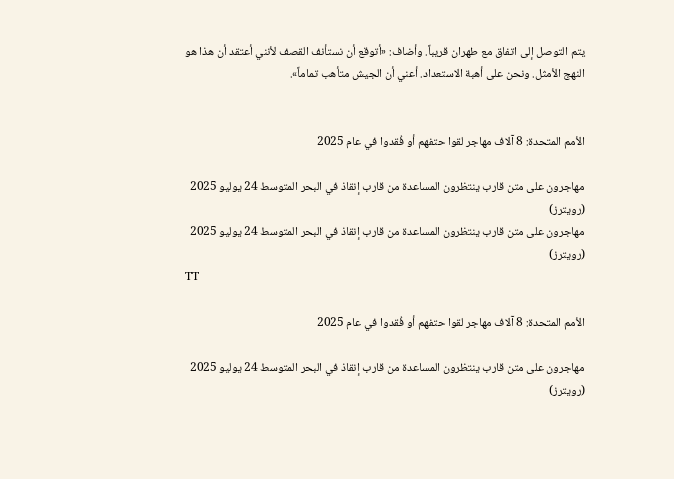يتم التوصل إلى اتفاق مع طهران قريباً. وأضاف: «أتوقع أن نستأنف القصف لأنني أعتقد أن هذا هو النهج الأمثل. ونحن على أهبة الاستعداد. أعني أن الجيش متأهب تماماً».


الأمم المتحدة: 8 آلاف مهاجر لقوا حتفهم أو فُقدوا في عام 2025

مهاجرون على متن قارب ينتظرون المساعدة من قارب إنقاذ في البحر المتوسط 24 يوليو 2025 (رويترز)
مهاجرون على متن قارب ينتظرون المساعدة من قارب إنقاذ في البحر المتوسط 24 يوليو 2025 (رويترز)
TT

الأمم المتحدة: 8 آلاف مهاجر لقوا حتفهم أو فُقدوا في عام 2025

مهاجرون على متن قارب ينتظرون المساعدة من قارب إنقاذ في البحر المتوسط 24 يوليو 2025 (رويترز)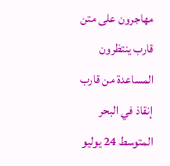مهاجرون على متن قارب ينتظرون المساعدة من قارب إنقاذ في البحر المتوسط 24 يوليو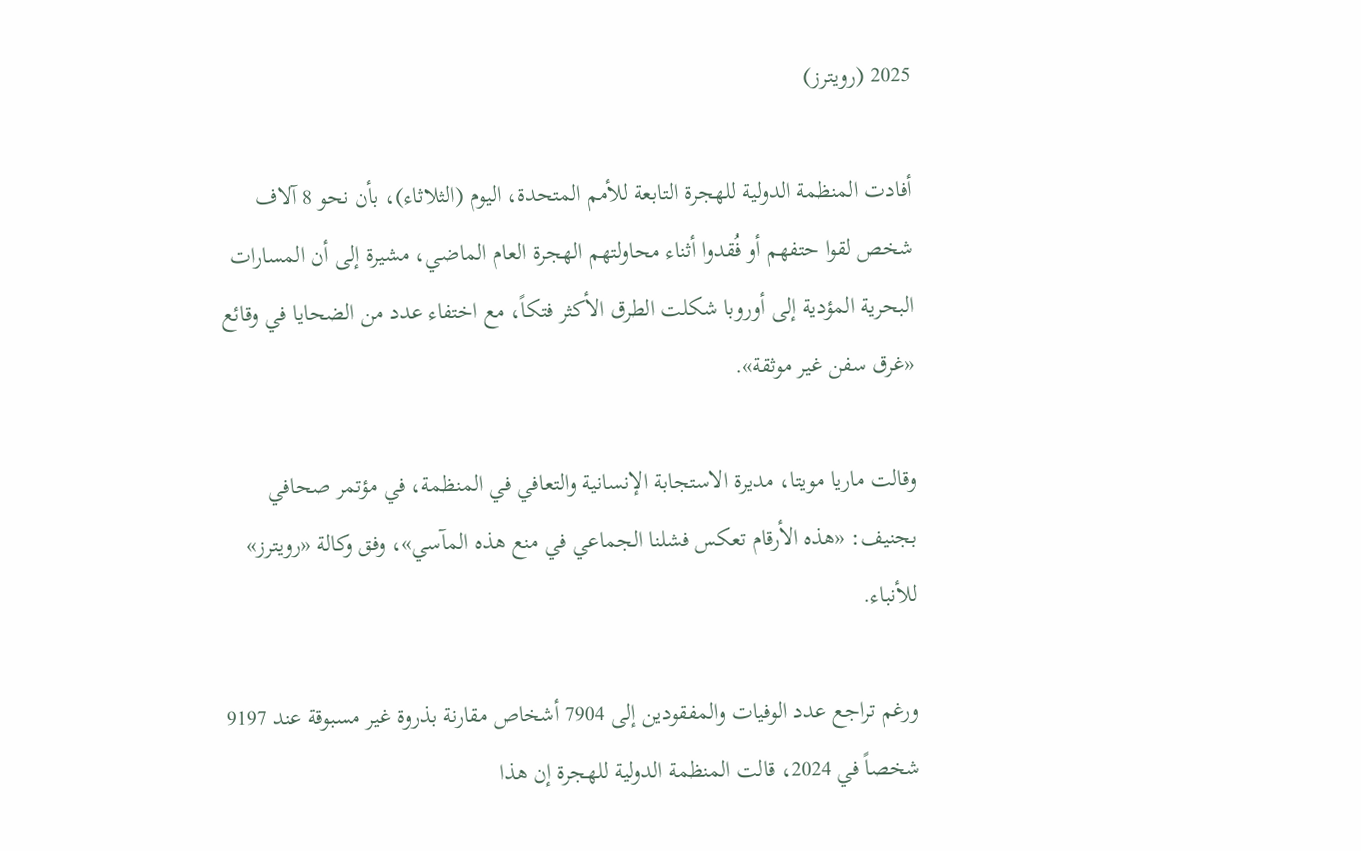2025 (رويترز)

أفادت المنظمة الدولية للهجرة التابعة للأمم المتحدة، اليوم (الثلاثاء)، بأن نحو 8 آلاف شخص لقوا حتفهم أو فُقدوا أثناء محاولتهم الهجرة العام الماضي، مشيرة إلى أن المسارات البحرية المؤدية إلى أوروبا شكلت الطرق الأكثر فتكاً، مع اختفاء عدد من الضحايا في وقائع «غرق سفن غير موثقة».

وقالت ماريا مويتا، مديرة الاستجابة الإنسانية والتعافي في المنظمة، في مؤتمر صحافي بجنيف: «هذه الأرقام تعكس فشلنا الجماعي في منع هذه المآسي»، وفق وكالة «رويترز» للأنباء.

ورغم تراجع عدد الوفيات والمفقودين إلى 7904 أشخاص مقارنة بذروة غير مسبوقة عند 9197 شخصاً في 2024، قالت المنظمة الدولية للهجرة إن هذا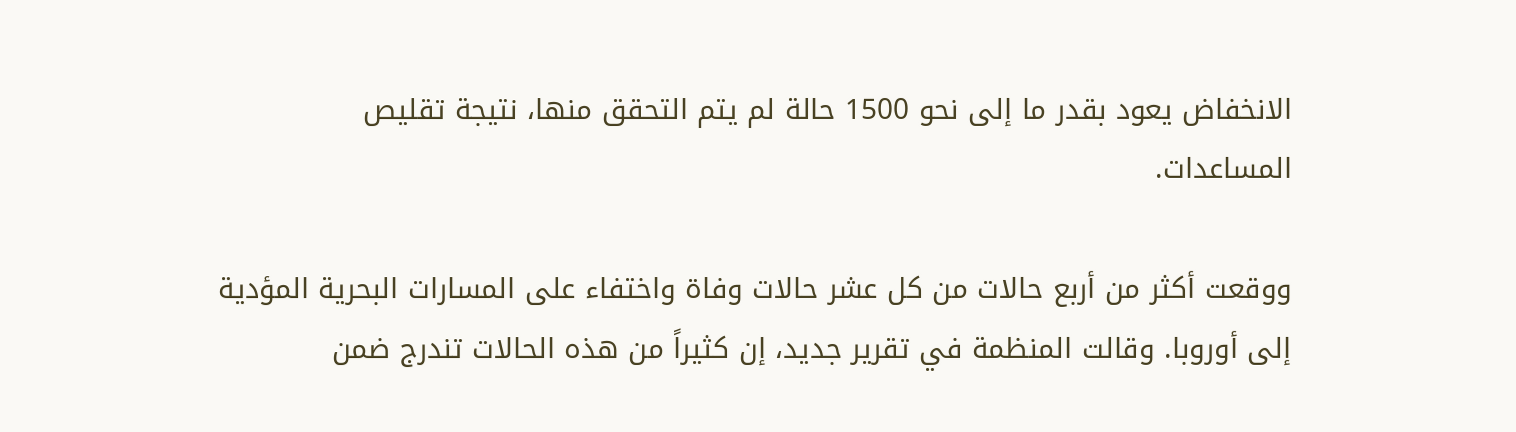الانخفاض يعود بقدر ما إلى نحو 1500 حالة لم يتم التحقق منها، نتيجة تقليص المساعدات.

ووقعت أكثر من أربع حالات من كل عشر حالات وفاة واختفاء على المسارات البحرية المؤدية إلى أوروبا. وقالت المنظمة في تقرير جديد، إن كثيراً من هذه الحالات تندرج ضمن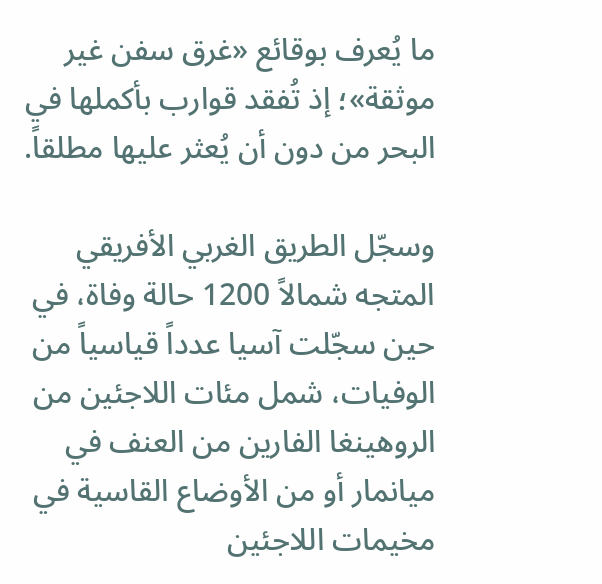ما يُعرف بوقائع «غرق سفن غير موثقة»؛ إذ تُفقد قوارب بأكملها في البحر من دون أن يُعثر عليها مطلقاً.

وسجّل الطريق الغربي الأفريقي المتجه شمالاً 1200 حالة وفاة، في حين سجّلت آسيا عدداً قياسياً من الوفيات، شمل مئات اللاجئين من الروهينغا الفارين من العنف في ميانمار أو من الأوضاع القاسية في مخيمات اللاجئين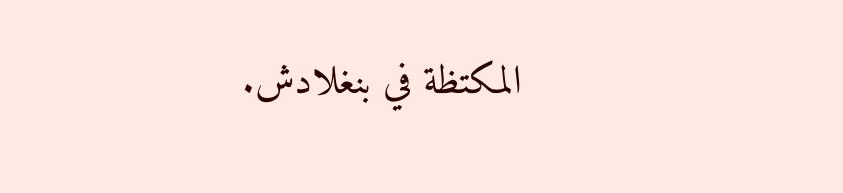المكتظة في بنغلادش.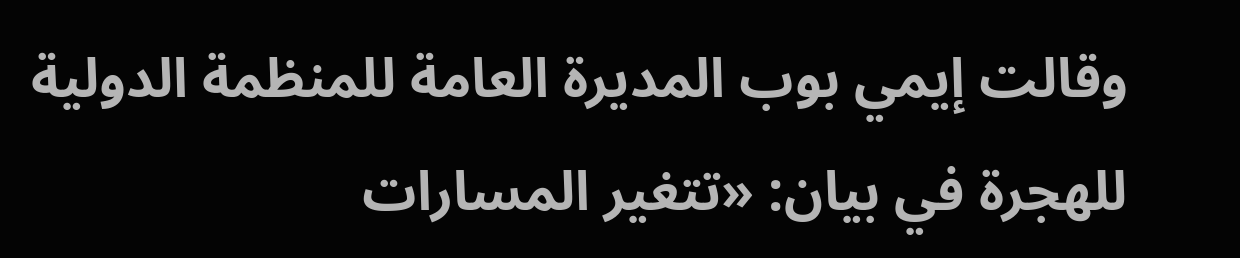وقالت إيمي بوب المديرة العامة للمنظمة الدولية للهجرة في بيان: «تتغير المسارات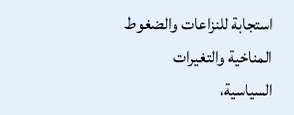استجابة للنزاعات والضغوط المناخية والتغيرات السياسية،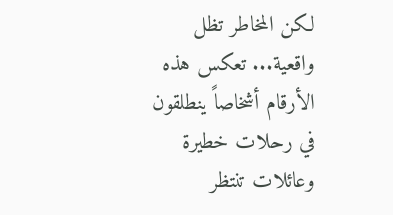لكن المخاطر تظل واقعية... تعكس هذه الأرقام أشخاصاً ينطلقون في رحلات خطيرة وعائلات تنتظر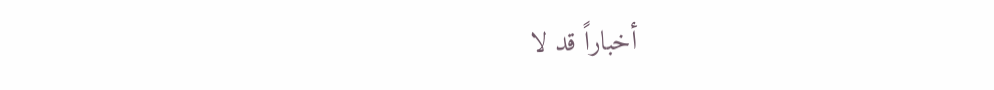أخباراً قد لا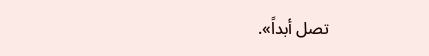تصل أبداً».